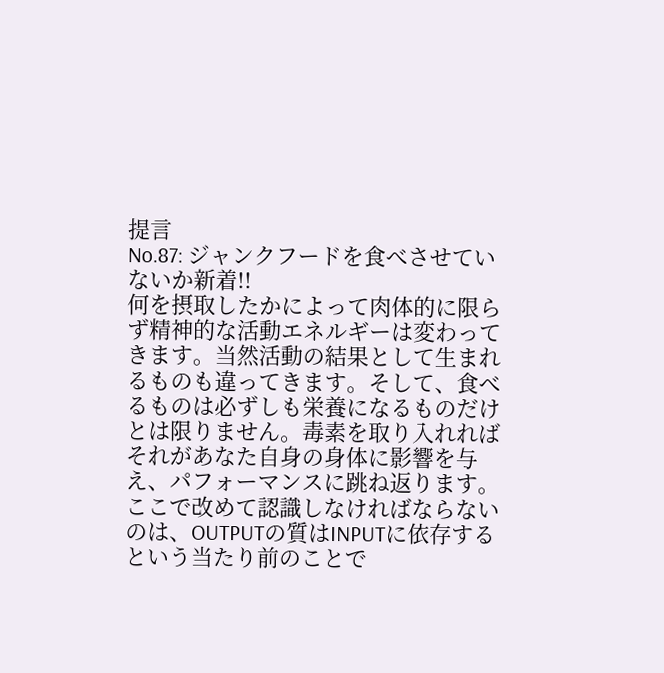提言
No.87: ジャンクフードを食べさせていないか新着!!
何を摂取したかによって肉体的に限らず精神的な活動エネルギーは変わってきます。当然活動の結果として生まれるものも違ってきます。そして、食べるものは必ずしも栄養になるものだけとは限りません。毒素を取り入れればそれがあなた自身の身体に影響を与え、パフォーマンスに跳ね返ります。ここで改めて認識しなければならないのは、OUTPUTの質はINPUTに依存するという当たり前のことで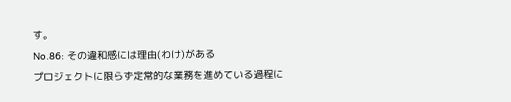す。
No.86: その違和感には理由(わけ)がある
プロジェクトに限らず定常的な業務を進めている過程に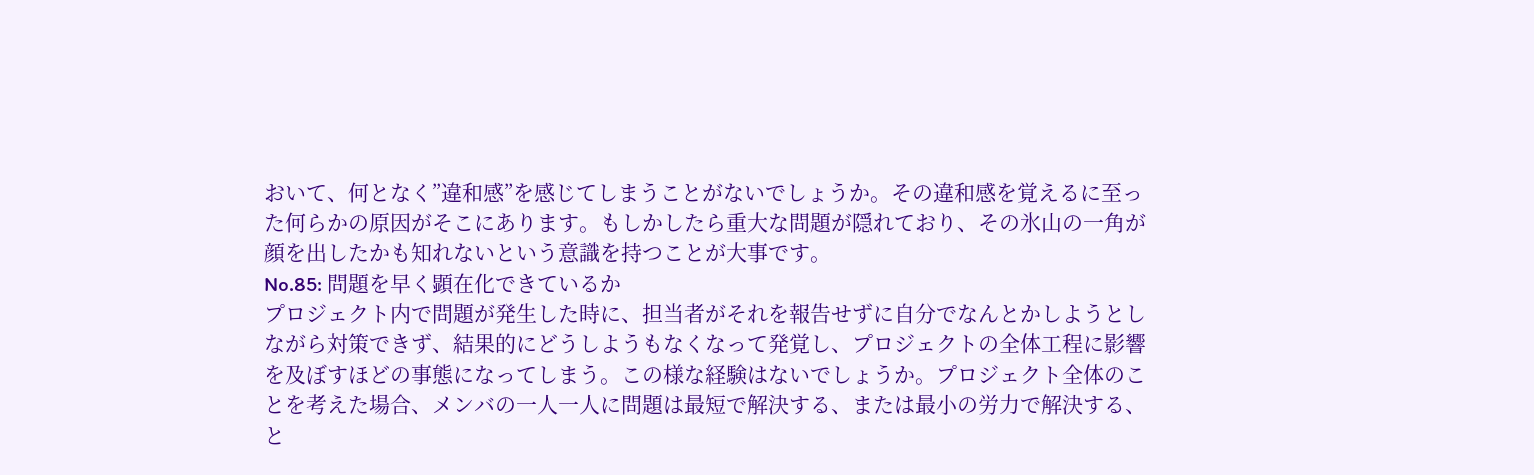おいて、何となく”違和感”を感じてしまうことがないでしょうか。その違和感を覚えるに至った何らかの原因がそこにあります。もしかしたら重大な問題が隠れており、その氷山の一角が顔を出したかも知れないという意識を持つことが大事です。
No.85: 問題を早く顕在化できているか
プロジェクト内で問題が発生した時に、担当者がそれを報告せずに自分でなんとかしようとしながら対策できず、結果的にどうしようもなくなって発覚し、プロジェクトの全体工程に影響を及ぼすほどの事態になってしまう。この様な経験はないでしょうか。プロジェクト全体のことを考えた場合、メンバの一人一人に問題は最短で解決する、または最小の労力で解決する、と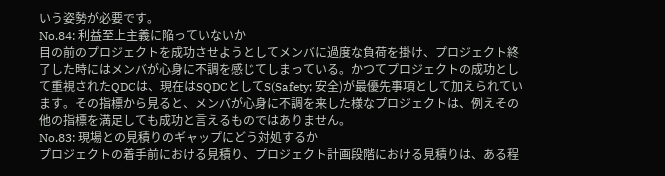いう姿勢が必要です。
No.84: 利益至上主義に陥っていないか
目の前のプロジェクトを成功させようとしてメンバに過度な負荷を掛け、プロジェクト終了した時にはメンバが心身に不調を感じてしまっている。かつてプロジェクトの成功として重視されたQDCは、現在はSQDCとしてS(Safety; 安全)が最優先事項として加えられています。その指標から見ると、メンバが心身に不調を来した様なプロジェクトは、例えその他の指標を満足しても成功と言えるものではありません。
No.83: 現場との見積りのギャップにどう対処するか
プロジェクトの着手前における見積り、プロジェクト計画段階における見積りは、ある程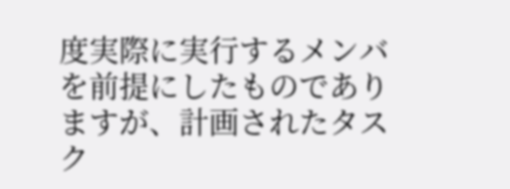度実際に実行するメンバを前提にしたものでありますが、計画されたタスク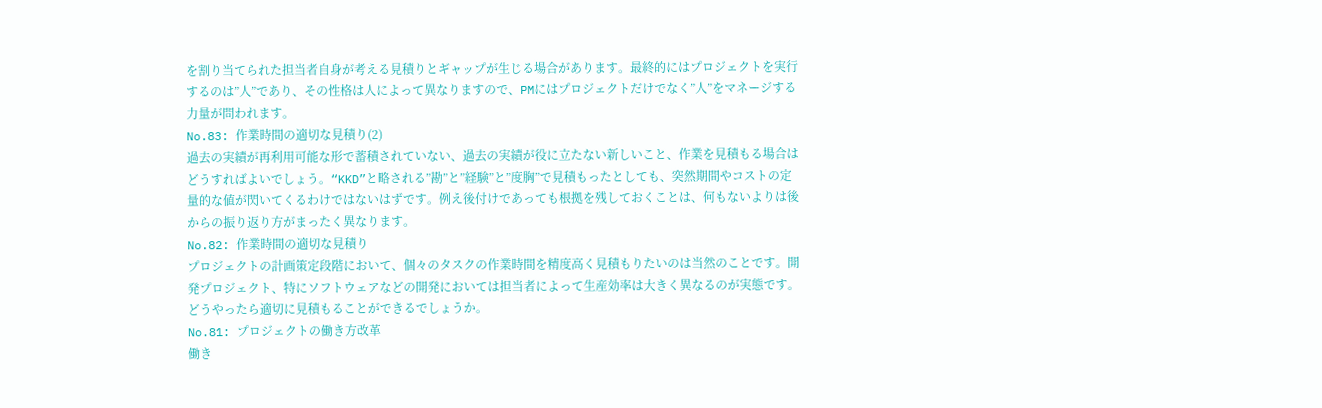を割り当てられた担当者自身が考える見積りとギャップが生じる場合があります。最終的にはプロジェクトを実行するのは”人”であり、その性格は人によって異なりますので、PMにはプロジェクトだけでなく”人”をマネージする力量が問われます。
No.83: 作業時間の適切な見積り(2)
過去の実績が再利用可能な形で蓄積されていない、過去の実績が役に立たない新しいこと、作業を見積もる場合はどうすればよいでしょう。“KKD”と略される”勘”と”経験”と”度胸”で見積もったとしても、突然期間やコストの定量的な値が閃いてくるわけではないはずです。例え後付けであっても根拠を残しておくことは、何もないよりは後からの振り返り方がまったく異なります。
No.82: 作業時間の適切な見積り
プロジェクトの計画策定段階において、個々のタスクの作業時間を精度高く見積もりたいのは当然のことです。開発プロジェクト、特にソフトウェアなどの開発においては担当者によって生産効率は大きく異なるのが実態です。どうやったら適切に見積もることができるでしょうか。
No.81: プロジェクトの働き方改革
働き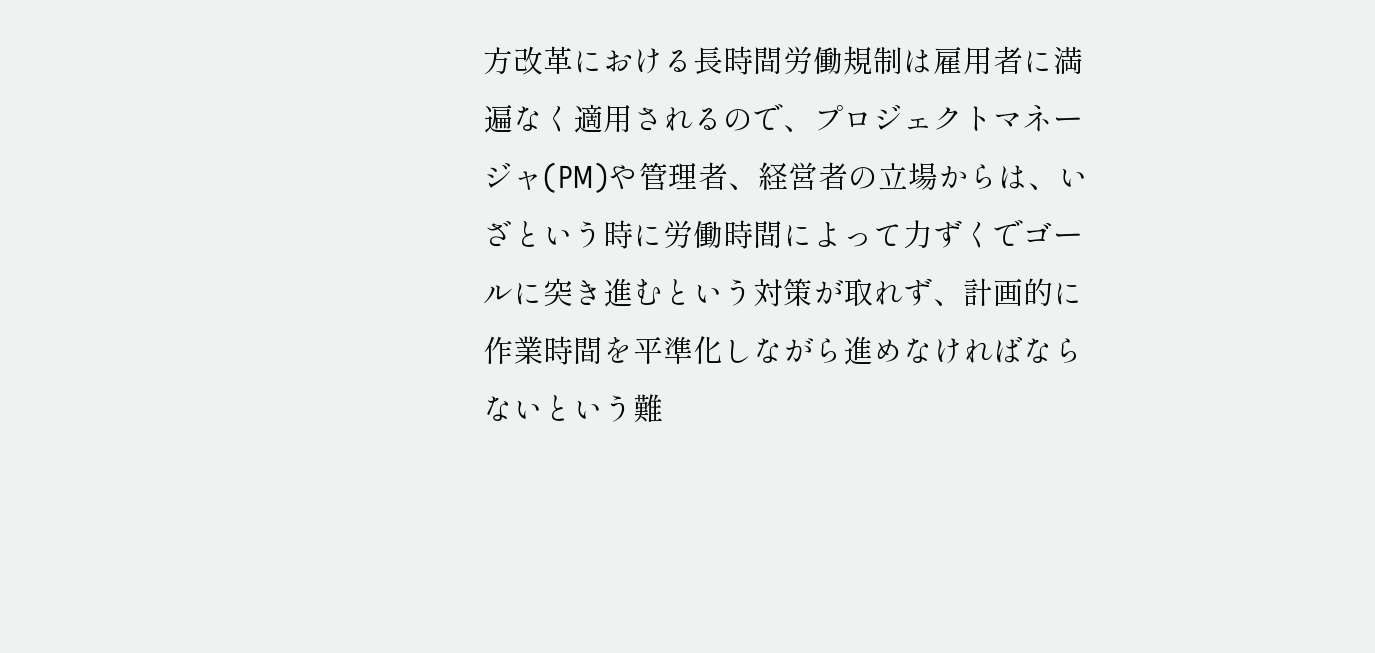方改革における長時間労働規制は雇用者に満遍なく適用されるので、プロジェクトマネージャ(PM)や管理者、経営者の立場からは、いざという時に労働時間によって力ずくでゴールに突き進むという対策が取れず、計画的に作業時間を平準化しながら進めなければならないという難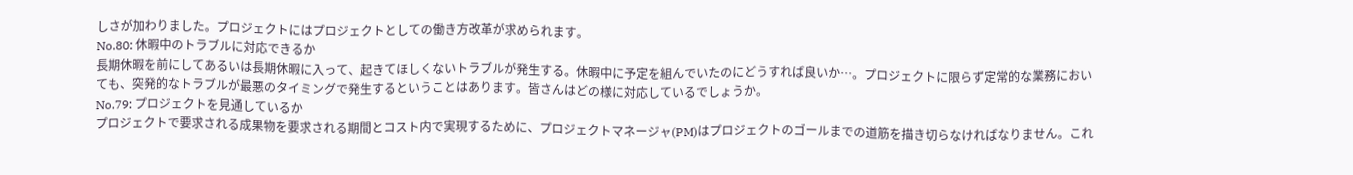しさが加わりました。プロジェクトにはプロジェクトとしての働き方改革が求められます。
No.80: 休暇中のトラブルに対応できるか
長期休暇を前にしてあるいは長期休暇に入って、起きてほしくないトラブルが発生する。休暇中に予定を組んでいたのにどうすれば良いか…。プロジェクトに限らず定常的な業務においても、突発的なトラブルが最悪のタイミングで発生するということはあります。皆さんはどの様に対応しているでしょうか。
No.79: プロジェクトを見通しているか
プロジェクトで要求される成果物を要求される期間とコスト内で実現するために、プロジェクトマネージャ(PM)はプロジェクトのゴールまでの道筋を描き切らなければなりません。これ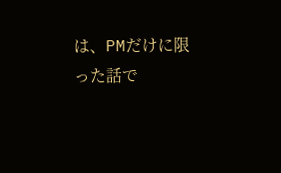は、PMだけに限った話で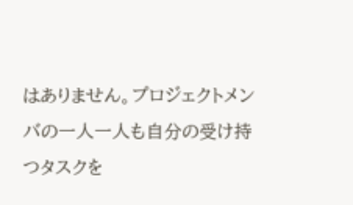はありません。プロジェクトメンバの一人一人も自分の受け持つタスクを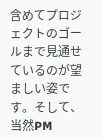含めてプロジェクトのゴールまで見通せているのが望ましい姿です。そして、当然PM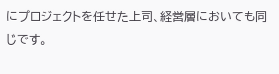にプロジェクトを任せた上司、経営層においても同じです。